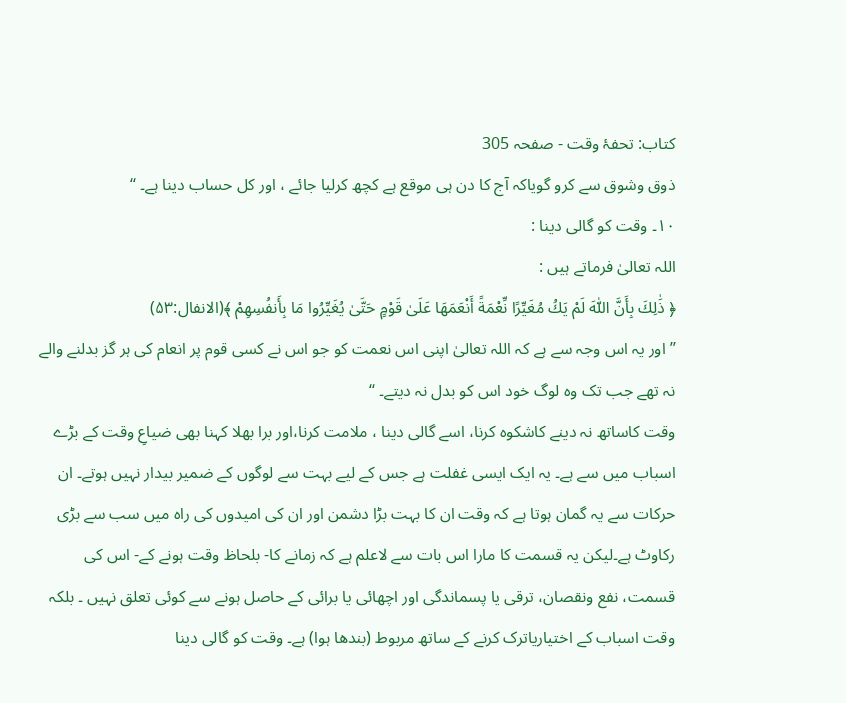کتاب: تحفۂ وقت - صفحہ 305
ذوق وشوق سے کرو گویاکہ آج کا دن ہی موقع ہے کچھ کرلیا جائے ، اور کل حساب دینا ہے۔ ‘‘
۱۰۔ وقت کو گالی دینا :
اللہ تعالیٰ فرماتے ہیں :
﴿ ذَٰلِكَ بِأَنَّ اللّٰهَ لَمْ يَكُ مُغَيِّرًا نِّعْمَةً أَنْعَمَهَا عَلَىٰ قَوْمٍ حَتَّىٰ يُغَيِّرُوا مَا بِأَنفُسِهِمْ ﴾(الانفال:۵۳)
’’ اور یہ اس وجہ سے ہے کہ اللہ تعالیٰ اپنی اس نعمت کو جو اس نے کسی قوم پر انعام کی ہر گز بدلنے والے نہ تھے جب تک وہ لوگ خود اس کو بدل نہ دیتے۔ ‘‘
وقت کاساتھ نہ دینے کاشکوہ کرنا، اسے گالی دینا ، ملامت کرنا،اور برا بھلا کہنا بھی ضیاعِ وقت کے بڑے اسباب میں سے ہے۔ یہ ایک ایسی غفلت ہے جس کے لیے بہت سے لوگوں کے ضمیر بیدار نہیں ہوتے۔ ان حرکات سے یہ گمان ہوتا ہے کہ وقت ان کا بہت بڑا دشمن اور ان کی امیدوں کی راہ میں سب سے بڑی رکاوٹ ہے۔لیکن یہ قسمت کا مارا اس بات سے لاعلم ہے کہ زمانے کا- بلحاظ وقت ہونے کے- اس کی قسمت، نفع ونقصان، ترقی یا پسماندگی اور اچھائی یا برائی کے حاصل ہونے سے کوئی تعلق نہیں ۔ بلکہ وقت اسباب کے اختیاریاترک کرنے کے ساتھ مربوط (بندھا ہوا) ہے۔ وقت کو گالی دینا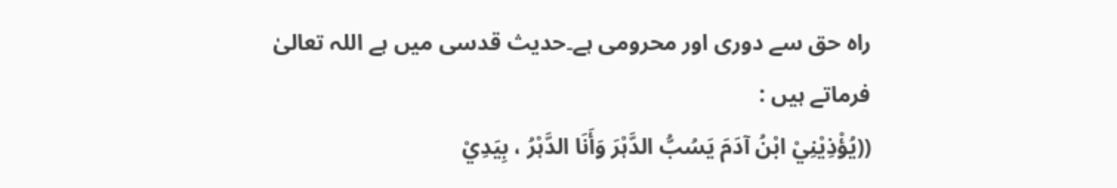راہ حق سے دوری اور محرومی ہے۔حدیث قدسی میں ہے اللہ تعالیٰ فرماتے ہیں :
((یُؤْذِیْنِيْ ابْنُ آدَمَ یَسُبُّ الدَّہْرَ وَأَنَا الدَّہْرُ ، بِیَدِيْ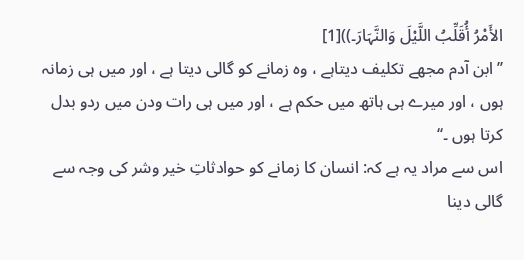الأَمْرُ أُقَلِّبُ اللَّیْلَ وَالنَّہَارَ۔))[1]
’’ابن آدم مجھے تکلیف دیتاہے ، وہ زمانے کو گالی دیتا ہے ، اور میں ہی زمانہ ہوں ، اور میرے ہی ہاتھ میں حکم ہے ، اور میں ہی رات ودن میں ردو بدل کرتا ہوں ۔‘‘
اس سے مراد یہ ہے کہ: انسان کا زمانے کو حوادثاتِ خیر وشر کی وجہ سے گالی دینا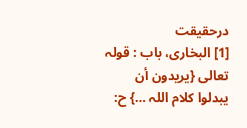درحقیقت
[1] البخاری، باب : قولہ تعالی {یریدون أن یبدلوا کلام اللہ …} ح: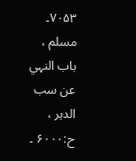۷۰۵۳۔ مسلم ، باب النہي عن سب الدہر ، ح:۶۰۰۰ ۔